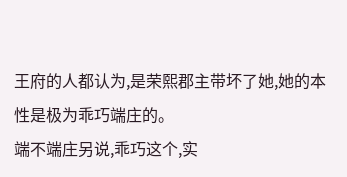王府的人都认为,是荣熙郡主带坏了她,她的本性是极为乖巧端庄的。
端不端庄另说,乖巧这个,实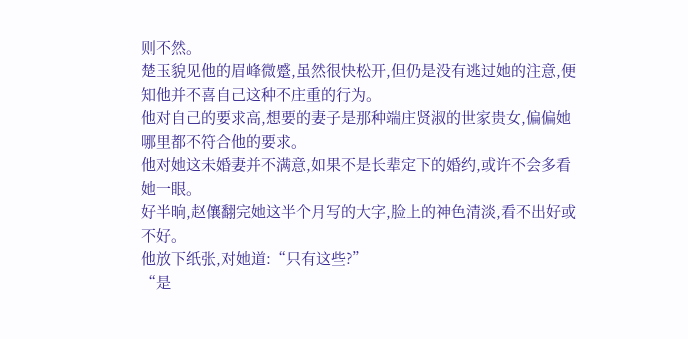则不然。
楚玉貌见他的眉峰微蹙,虽然很快松开,但仍是没有逃过她的注意,便知他并不喜自己这种不庄重的行为。
他对自己的要求高,想要的妻子是那种端庄贤淑的世家贵女,偏偏她哪里都不符合他的要求。
他对她这未婚妻并不满意,如果不是长辈定下的婚约,或许不会多看她一眼。
好半晌,赵儴翻完她这半个月写的大字,脸上的神色清淡,看不出好或不好。
他放下纸张,对她道:“只有这些?”
“是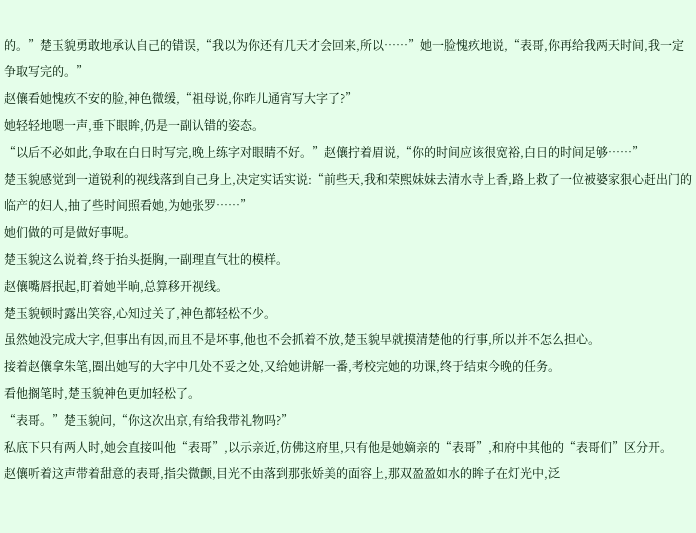的。”楚玉貌勇敢地承认自己的错误,“我以为你还有几天才会回来,所以……”她一脸愧疚地说,“表哥,你再给我两天时间,我一定争取写完的。”
赵儴看她愧疚不安的脸,神色微缓,“祖母说,你昨儿通宵写大字了?”
她轻轻地嗯一声,垂下眼眸,仍是一副认错的姿态。
“以后不必如此,争取在白日时写完,晚上练字对眼睛不好。”赵儴拧着眉说,“你的时间应该很宽裕,白日的时间足够……”
楚玉貌感觉到一道锐利的视线落到自己身上,决定实话实说:“前些天,我和荣熙妹妹去清水寺上香,路上救了一位被婆家狠心赶出门的临产的妇人,抽了些时间照看她,为她张罗……”
她们做的可是做好事呢。
楚玉貌这么说着,终于抬头挺胸,一副理直气壮的模样。
赵儴嘴唇抿起,盯着她半晌,总算移开视线。
楚玉貌顿时露出笑容,心知过关了,神色都轻松不少。
虽然她没完成大字,但事出有因,而且不是坏事,他也不会抓着不放,楚玉貌早就摸清楚他的行事,所以并不怎么担心。
接着赵儴拿朱笔,圈出她写的大字中几处不妥之处,又给她讲解一番,考校完她的功课,终于结束今晚的任务。
看他搁笔时,楚玉貌神色更加轻松了。
“表哥。”楚玉貌问,“你这次出京,有给我带礼物吗?”
私底下只有两人时,她会直接叫他“表哥”,以示亲近,仿佛这府里,只有他是她嫡亲的“表哥”,和府中其他的“表哥们”区分开。
赵儴听着这声带着甜意的表哥,指尖微颤,目光不由落到那张娇美的面容上,那双盈盈如水的眸子在灯光中,泛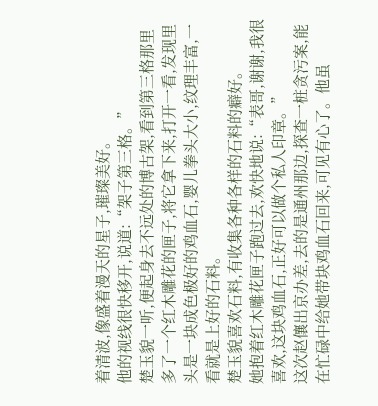着清波,像盛着漫天的星子,璀璨美好。
他的视线很快移开,说道:“架子第三格。”
楚玉貌一听,便起身去不远处的博古架,看到第三格那里多了一个红木雕花的匣子,将它拿下来,打开一看,发现里头是一块成色极好的鸡血石,婴儿拳头大小,纹理丰富,一看就是上好的石料。
楚玉貌喜欢石料,有收集各种各样的石料的癖好。
她抱着红木雕花匣子跑过去,欢快地说:“表哥,谢谢,我很喜欢,这块鸡血石,正好可以做个私人印章。”
这次赵儴出京办差,去的是通州那边,探查一桩贪污案,能在忙碌中给她带块鸡血石回来,可见有心了。他虽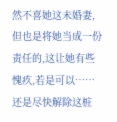然不喜她这未婚妻,但也是将她当成一份责任的,这让她有些愧疚,若是可以……还是尽快解除这桩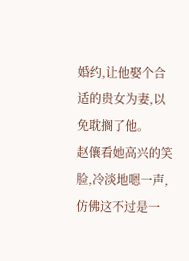婚约,让他娶个合适的贵女为妻,以免耽搁了他。
赵儴看她高兴的笑脸,冷淡地嗯一声,仿佛这不过是一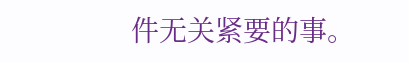件无关紧要的事。